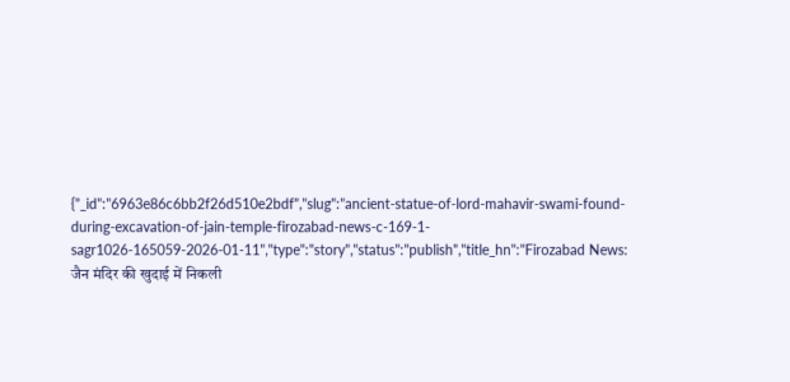{"_id":"6963e86c6bb2f26d510e2bdf","slug":"ancient-statue-of-lord-mahavir-swami-found-during-excavation-of-jain-temple-firozabad-news-c-169-1-sagr1026-165059-2026-01-11","type":"story","status":"publish","title_hn":"Firozabad News: जैन मंदिर की खुदाई में निकली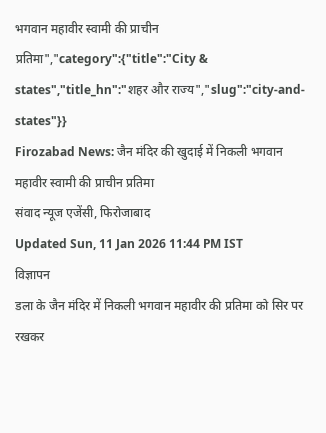भगवान महावीर स्वामी की प्राचीन प्रतिमा","category":{"title":"City & states","title_hn":"शहर और राज्य","slug":"city-and-states"}}
Firozabad News: जैन मंदिर की खुदाई में निकली भगवान महावीर स्वामी की प्राचीन प्रतिमा
संवाद न्यूज एजेंसी, फिरोजाबाद
Updated Sun, 11 Jan 2026 11:44 PM IST
विज्ञापन
डला के जैन मंदिर में निकली भगवान महावीर की प्रतिमा को सिर पर रखकर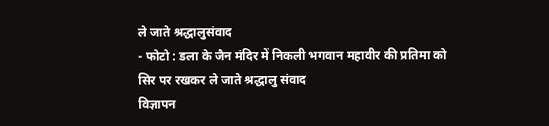ले जाते श्रद्धालुसंवाद
- फोटो : डला के जैन मंदिर में निकली भगवान महावीर की प्रतिमा को सिर पर रखकर ले जाते श्रद्धालु संवाद
विज्ञापन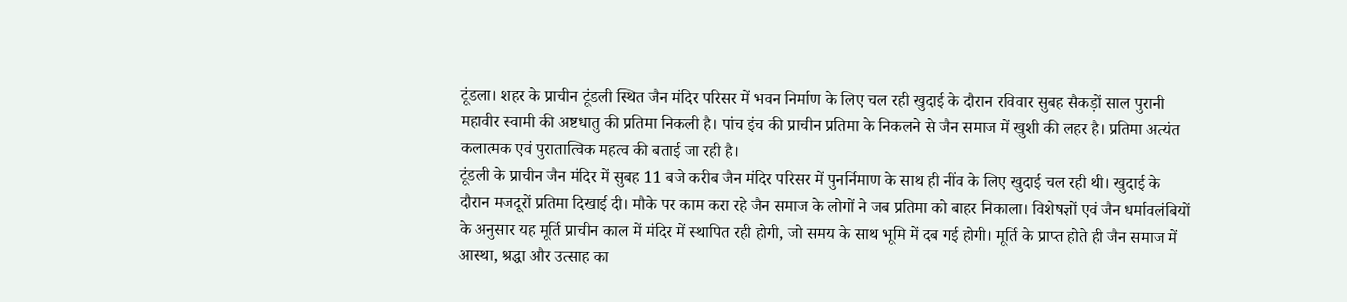टूंडला। शहर के प्राचीन टूंडली स्थित जैन मंदिर परिसर में भवन निर्माण के लिए चल रही खुदाई के दौरान रविवार सुबह सैकड़ों साल पुरानी महावीर स्वामी की अष्टधातु की प्रतिमा निकली है। पांच इंच की प्राचीन प्रतिमा के निकलने से जैन समाज में खुशी की लहर है। प्रतिमा अत्यंत कलात्मक एवं पुरातात्विक महत्व की बताई जा रही है।
टूंडली के प्राचीन जैन मंदिर में सुबह 11 बजे करीब जैन मंदिर परिसर में पुनर्निमाण के साथ ही नींव के लिए खुदाई चल रही थी। खुदाई के दौरान मजदूरों प्रतिमा दिखाई दी। मौके पर काम करा रहे जैन समाज के लोगों ने जब प्रतिमा को बाहर निकाला। विशेषज्ञों एवं जैन धर्मावलंबियों के अनुसार यह मूर्ति प्राचीन काल में मंदिर में स्थापित रही होगी, जो समय के साथ भूमि में दब गई होगी। मूर्ति के प्राप्त होते ही जैन समाज में आस्था, श्रद्धा और उत्साह का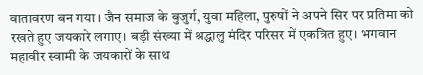वातावरण बन गया। जैन समाज के बुजुर्ग, युवा महिला, पुरुषों ने अपने सिर पर प्रतिमा को रखते हुए जयकारे लगाए। बड़ी संख्या में श्रद्धालु मंदिर परिसर में एकत्रित हुए। भगवान महावीर स्वामी के जयकारों के साथ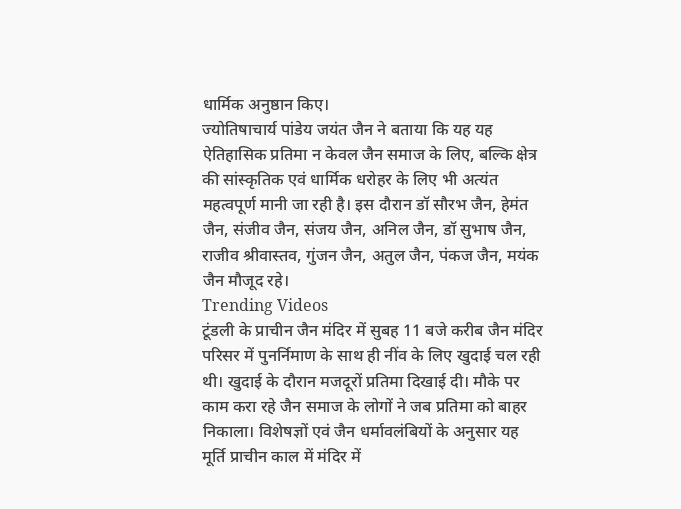धार्मिक अनुष्ठान किए।
ज्योतिषाचार्य पांडेय जयंत जैन ने बताया कि यह यह ऐतिहासिक प्रतिमा न केवल जैन समाज के लिए, बल्कि क्षेत्र की सांस्कृतिक एवं धार्मिक धरोहर के लिए भी अत्यंत महत्वपूर्ण मानी जा रही है। इस दौरान डॉ सौरभ जैन, हेमंत जैन, संजीव जैन, संजय जैन, अनिल जैन, डॉ सुभाष जैन, राजीव श्रीवास्तव, गुंजन जैन, अतुल जैन, पंकज जैन, मयंक जैन मौजूद रहे।
Trending Videos
टूंडली के प्राचीन जैन मंदिर में सुबह 11 बजे करीब जैन मंदिर परिसर में पुनर्निमाण के साथ ही नींव के लिए खुदाई चल रही थी। खुदाई के दौरान मजदूरों प्रतिमा दिखाई दी। मौके पर काम करा रहे जैन समाज के लोगों ने जब प्रतिमा को बाहर निकाला। विशेषज्ञों एवं जैन धर्मावलंबियों के अनुसार यह मूर्ति प्राचीन काल में मंदिर में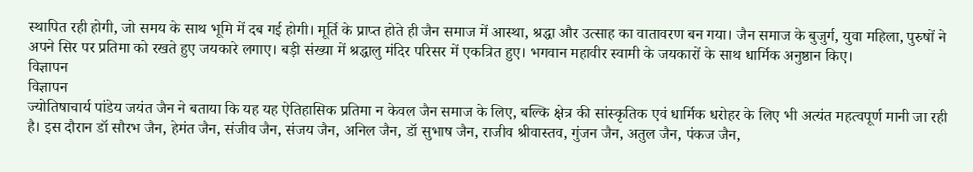स्थापित रही होगी, जो समय के साथ भूमि में दब गई होगी। मूर्ति के प्राप्त होते ही जैन समाज में आस्था, श्रद्धा और उत्साह का वातावरण बन गया। जैन समाज के बुजुर्ग, युवा महिला, पुरुषों ने अपने सिर पर प्रतिमा को रखते हुए जयकारे लगाए। बड़ी संख्या में श्रद्धालु मंदिर परिसर में एकत्रित हुए। भगवान महावीर स्वामी के जयकारों के साथ धार्मिक अनुष्ठान किए।
विज्ञापन
विज्ञापन
ज्योतिषाचार्य पांडेय जयंत जैन ने बताया कि यह यह ऐतिहासिक प्रतिमा न केवल जैन समाज के लिए, बल्कि क्षेत्र की सांस्कृतिक एवं धार्मिक धरोहर के लिए भी अत्यंत महत्वपूर्ण मानी जा रही है। इस दौरान डॉ सौरभ जैन, हेमंत जैन, संजीव जैन, संजय जैन, अनिल जैन, डॉ सुभाष जैन, राजीव श्रीवास्तव, गुंजन जैन, अतुल जैन, पंकज जैन,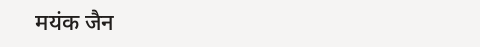मयंक जैन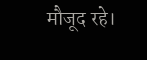मौजूद रहे।